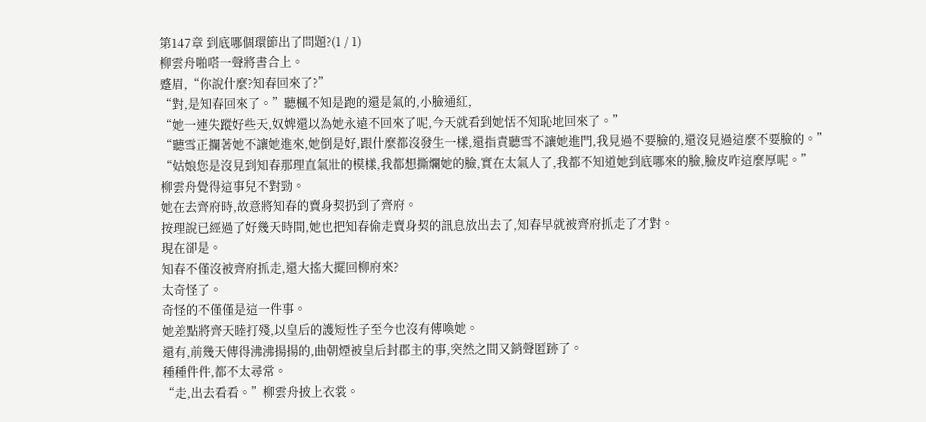第147章 到底哪個環節出了問題?(1 / 1)
柳雲舟啪嗒一聲將書合上。
蹙眉,“你說什麼?知春回來了?”
“對,是知春回來了。”聽楓不知是跑的還是氣的,小臉通紅,
“她一連失蹤好些天,奴婢還以為她永遠不回來了呢,今天就看到她恬不知恥地回來了。”
“聽雪正攔著她不讓她進來,她倒是好,跟什麼都沒發生一樣,還指責聽雪不讓她進門,我見過不要臉的,還沒見過這麼不要臉的。”
“姑娘您是沒見到知春那理直氣壯的模樣,我都想撕爛她的臉,實在太氣人了,我都不知道她到底哪來的臉,臉皮咋這麼厚呢。”
柳雲舟覺得這事兒不對勁。
她在去齊府時,故意將知春的賣身契扔到了齊府。
按理說已經過了好幾天時間,她也把知春偷走賣身契的訊息放出去了,知春早就被齊府抓走了才對。
現在卻是。
知春不僅沒被齊府抓走,還大搖大擺回柳府來?
太奇怪了。
奇怪的不僅僅是這一件事。
她差點將齊天睦打殘,以皇后的護短性子至今也沒有傳喚她。
還有,前幾天傳得沸沸揚揚的,曲朝煙被皇后封郡主的事,突然之間又銷聲匿跡了。
種種件件,都不太尋常。
“走,出去看看。”柳雲舟披上衣裳。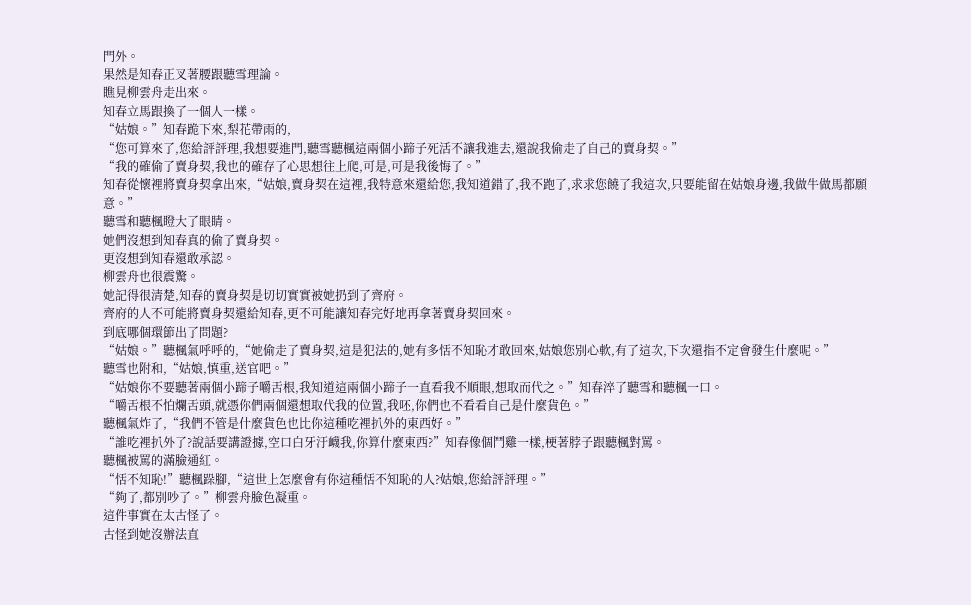門外。
果然是知春正叉著腰跟聽雪理論。
瞧見柳雲舟走出來。
知春立馬跟換了一個人一樣。
“姑娘。”知春跪下來,梨花帶雨的,
“您可算來了,您給評評理,我想要進門,聽雪聽楓這兩個小蹄子死活不讓我進去,還說我偷走了自己的賣身契。”
“我的確偷了賣身契,我也的確存了心思想往上爬,可是,可是我後悔了。”
知春從懷裡將賣身契拿出來,“姑娘,賣身契在這裡,我特意來還給您,我知道錯了,我不跑了,求求您饒了我這次,只要能留在姑娘身邊,我做牛做馬都願意。”
聽雪和聽楓瞪大了眼睛。
她們沒想到知春真的偷了賣身契。
更沒想到知春還敢承認。
柳雲舟也很震驚。
她記得很清楚,知春的賣身契是切切實實被她扔到了齊府。
齊府的人不可能將賣身契還給知春,更不可能讓知春完好地再拿著賣身契回來。
到底哪個環節出了問題?
“姑娘。”聽楓氣呼呼的,“她偷走了賣身契,這是犯法的,她有多恬不知恥才敢回來,姑娘您別心軟,有了這次,下次還指不定會發生什麼呢。”
聽雪也附和,“姑娘,慎重,送官吧。”
“姑娘你不要聽著兩個小蹄子嚼舌根,我知道這兩個小蹄子一直看我不順眼,想取而代之。”知春淬了聽雪和聽楓一口。
“嚼舌根不怕爛舌頭,就憑你們兩個還想取代我的位置,我呸,你們也不看看自己是什麼貨色。”
聽楓氣炸了,“我們不管是什麼貨色也比你這種吃裡扒外的東西好。”
“誰吃裡扒外了?說話要講證據,空口白牙汙衊我,你算什麼東西?”知春像個鬥雞一樣,梗著脖子跟聽楓對罵。
聽楓被罵的滿臉通紅。
“恬不知恥!”聽楓跺腳,“這世上怎麼會有你這種恬不知恥的人?姑娘,您給評評理。”
“夠了,都別吵了。”柳雲舟臉色凝重。
這件事實在太古怪了。
古怪到她沒辦法直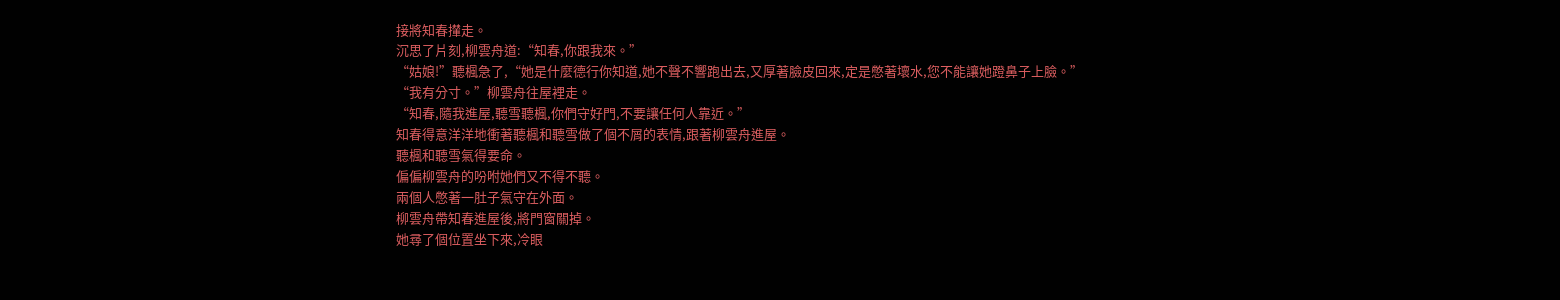接將知春攆走。
沉思了片刻,柳雲舟道:“知春,你跟我來。”
“姑娘!”聽楓急了,“她是什麼德行你知道,她不聲不響跑出去,又厚著臉皮回來,定是憋著壞水,您不能讓她蹬鼻子上臉。”
“我有分寸。”柳雲舟往屋裡走。
“知春,隨我進屋,聽雪聽楓,你們守好門,不要讓任何人靠近。”
知春得意洋洋地衝著聽楓和聽雪做了個不屑的表情,跟著柳雲舟進屋。
聽楓和聽雪氣得要命。
偏偏柳雲舟的吩咐她們又不得不聽。
兩個人憋著一肚子氣守在外面。
柳雲舟帶知春進屋後,將門窗關掉。
她尋了個位置坐下來,冷眼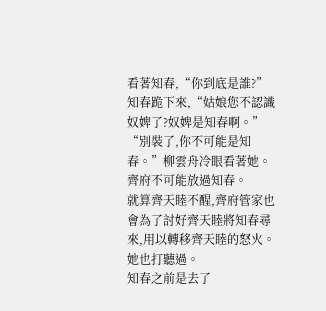看著知春,“你到底是誰?”
知春跪下來,“姑娘您不認識奴婢了?奴婢是知春啊。”
“別裝了,你不可能是知春。”柳雲舟冷眼看著她。
齊府不可能放過知春。
就算齊天睦不醒,齊府管家也會為了討好齊天睦將知春尋來,用以轉移齊天睦的怒火。
她也打聽過。
知春之前是去了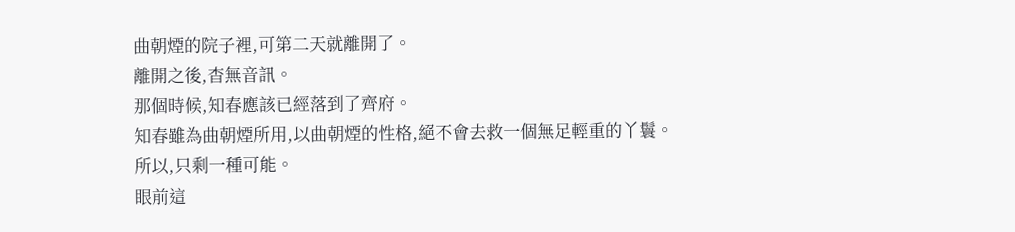曲朝煙的院子裡,可第二天就離開了。
離開之後,杳無音訊。
那個時候,知春應該已經落到了齊府。
知春雖為曲朝煙所用,以曲朝煙的性格,絕不會去救一個無足輕重的丫鬟。
所以,只剩一種可能。
眼前這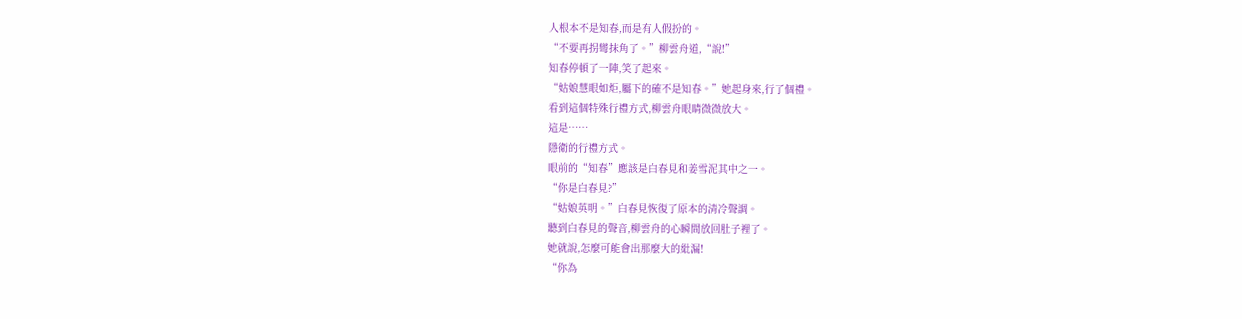人根本不是知春,而是有人假扮的。
“不要再拐彎抹角了。”柳雲舟道,“說!”
知春停頓了一陣,笑了起來。
“姑娘慧眼如炬,屬下的確不是知春。”她起身來,行了個禮。
看到這個特殊行禮方式,柳雲舟眼睛微微放大。
這是……
隱衛的行禮方式。
眼前的“知春”應該是白春見和姜雪泥其中之一。
“你是白春見?”
“姑娘英明。”白春見恢復了原本的清冷聲調。
聽到白春見的聲音,柳雲舟的心瞬間放回肚子裡了。
她就說,怎麼可能會出那麼大的紕漏!
“你為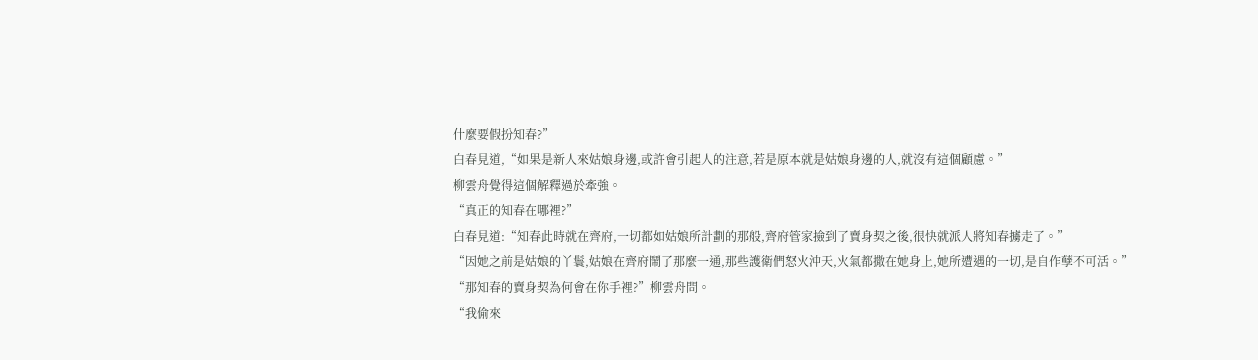什麼要假扮知春?”
白春見道,“如果是新人來姑娘身邊,或許會引起人的注意,若是原本就是姑娘身邊的人,就沒有這個顧慮。”
柳雲舟覺得這個解釋過於牽強。
“真正的知春在哪裡?”
白春見道:“知春此時就在齊府,一切都如姑娘所計劃的那般,齊府管家撿到了賣身契之後,很快就派人將知春擄走了。”
“因她之前是姑娘的丫鬟,姑娘在齊府鬧了那麼一通,那些護衛們怒火沖天,火氣都撒在她身上,她所遭遇的一切,是自作孽不可活。”
“那知春的賣身契為何會在你手裡?”柳雲舟問。
“我偷來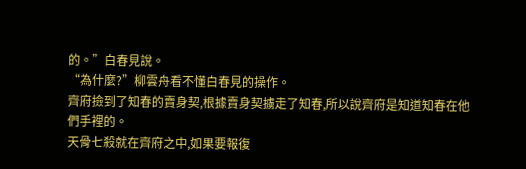的。”白春見說。
“為什麼?”柳雲舟看不懂白春見的操作。
齊府撿到了知春的賣身契,根據賣身契擄走了知春,所以說齊府是知道知春在他們手裡的。
天骨七殺就在齊府之中,如果要報復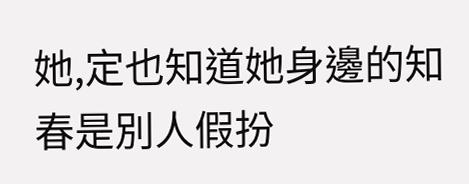她,定也知道她身邊的知春是別人假扮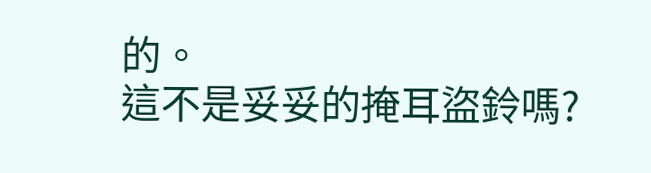的。
這不是妥妥的掩耳盜鈴嗎?